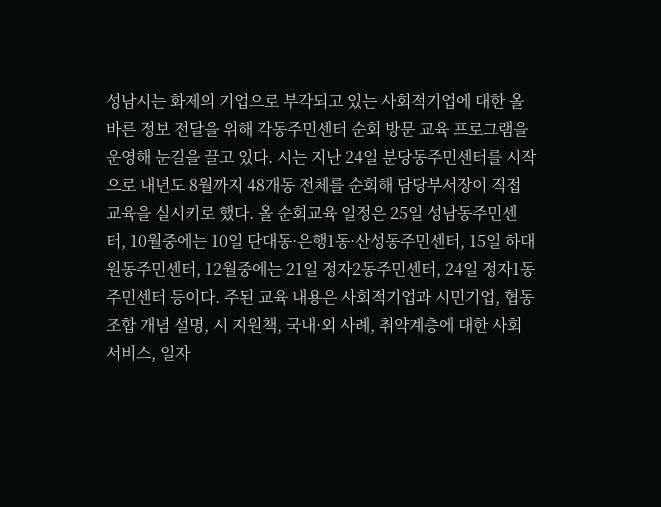성남시는 화제의 기업으로 부각되고 있는 사회적기업에 대한 올바른 정보 전달을 위해 각동주민센터 순회 방문 교육 프로그램을 운영해 눈길을 끌고 있다. 시는 지난 24일 분당동주민센터를 시작으로 내년도 8월까지 48개동 전체를 순회해 담당부서장이 직접 교육을 실시키로 했다. 올 순회교육 일정은 25일 성남동주민센터, 10월중에는 10일 단대동·은행1동·산성동주민센터, 15일 하대원동주민센터, 12월중에는 21일 정자2동주민센터, 24일 정자1동주민센터 등이다. 주된 교육 내용은 사회적기업과 시민기업, 협동조합 개념 설명, 시 지원책, 국내·외 사례, 취약계층에 대한 사회서비스, 일자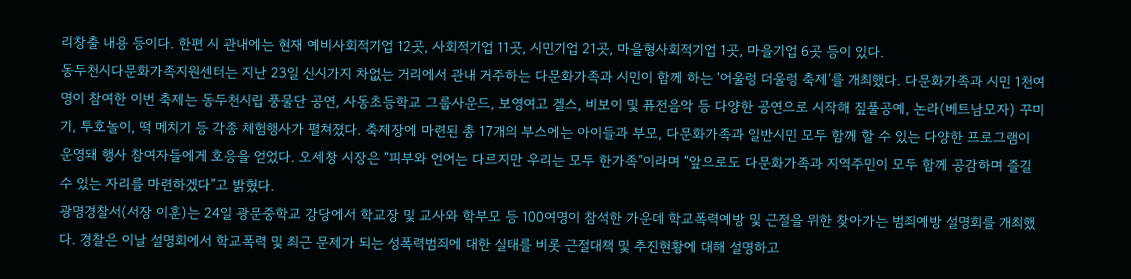리창출 내용 등이다. 한편 시 관내에는 현재 예비사회적기업 12곳, 사회적기업 11곳, 시민기업 21곳, 마을형사회적기업 1곳, 마을기업 6곳 등이 있다.
동두천시다문화가족지원센터는 지난 23일 신시가지 차없는 거리에서 관내 거주하는 다문화가족과 시민이 함께 하는 ‘어울렁 더울렁 축제’를 개최했다. 다문화가족과 시민 1천여명이 참여한 이번 축제는 동두천시립 풍물단 공연, 사동초등학교 그룹사운드, 보영여고 겔스, 비보이 및 퓨전음악 등 다양한 공연으로 시작해 짚풀공예, 논라(베트남모자) 꾸미기, 투호놀이, 떡 메치기 등 각종 체험행사가 펼쳐졌다. 축제장에 마련된 총 17개의 부스에는 아이들과 부모, 다문화가족과 일반시민 모두 함께 할 수 있는 다양한 프로그램이 운영돼 행사 참여자들에게 호응을 얻었다. 오세창 시장은 “피부와 언어는 다르지만 우리는 모두 한가족”이라며 “앞으로도 다문화가족과 지역주민이 모두 함께 공감하며 즐길 수 있는 자리를 마련하겠다”고 밝혔다.
광명경찰서(서장 이훈)는 24일 광문중학교 강당에서 학교장 및 교사와 학부모 등 100여명이 참석한 가운데 학교폭력예방 및 근절을 위한 찾아가는 범죄예방 설명회를 개최했다. 경찰은 이날 설명회에서 학교폭력 및 최근 문제가 되는 성폭력범죄에 대한 실태를 비롯 근절대책 및 추진현황에 대해 설명하고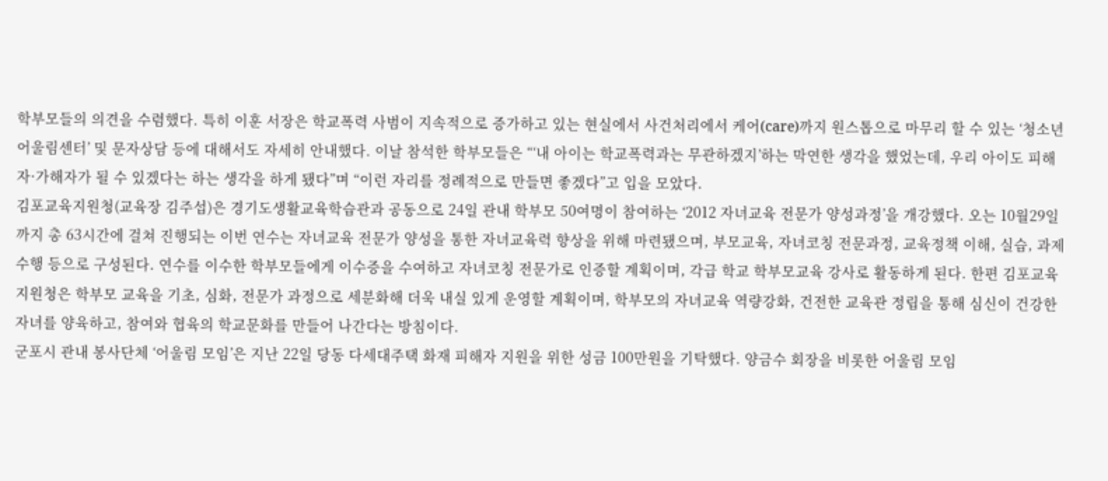학부모들의 의견을 수렴했다. 특히 이훈 서장은 학교폭력 사범이 지속적으로 증가하고 있는 현실에서 사건처리에서 케어(care)까지 원스톱으로 마무리 할 수 있는 ‘청소년어울림센터’ 및 문자상담 등에 대해서도 자세히 안내했다. 이날 참석한 학부모들은 “‘내 아이는 학교폭력과는 무관하겠지’하는 막연한 생각을 했었는데, 우리 아이도 피해자·가해자가 될 수 있겠다는 하는 생각을 하게 됐다”며 “이런 자리를 정례적으로 만들면 좋겠다”고 입을 모았다.
김포교육지원청(교육장 김주섭)은 경기도생활교육학습관과 공동으로 24일 관내 학부모 50여명이 참여하는 ‘2012 자녀교육 전문가 양성과정’을 개강했다. 오는 10월29일까지 총 63시간에 걸쳐 진행되는 이번 연수는 자녀교육 전문가 양성을 통한 자녀교육력 향상을 위해 마련됐으며, 부모교육, 자녀코칭 전문과정, 교육정책 이해, 실습, 과제수행 등으로 구성된다. 연수를 이수한 학부모들에게 이수증을 수여하고 자녀코칭 전문가로 인증할 계획이며, 각급 학교 학부모교육 강사로 활동하게 된다. 한편 김포교육지원청은 학부모 교육을 기초, 심화, 전문가 과정으로 세분화해 더욱 내실 있게 운영할 계획이며, 학부모의 자녀교육 역량강화, 건전한 교육관 정립을 통해 심신이 건강한 자녀를 양육하고, 참여와 협육의 학교문화를 만들어 나간다는 방침이다.
군포시 관내 봉사단체 ‘어울림 모임’은 지난 22일 당동 다세대주택 화재 피해자 지원을 위한 성금 100만원을 기탁했다. 양금수 회장을 비롯한 어울림 모임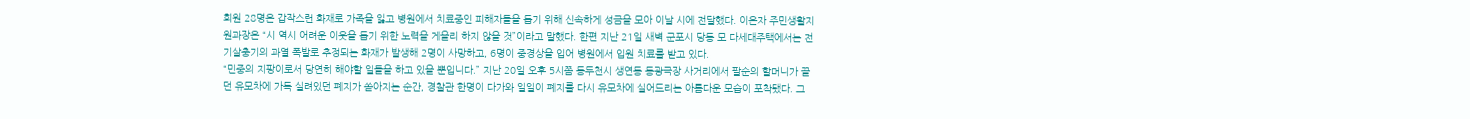회원 28명은 갑작스런 화재로 가족을 잃고 병원에서 치료중인 피해자들을 돕기 위해 신속하게 성금을 모아 이날 시에 전달했다. 이은자 주민생활지원과장은 “시 역시 어려운 이웃을 돕기 위한 노력을 게을리 하지 않을 것”이라고 말했다. 한편 지난 21일 새벽 군포시 당동 모 다세대주택에서는 전기살충기의 과열 폭발로 추정되는 화재가 발생해 2명이 사망하고, 6명이 중경상을 입어 병원에서 입원 치료를 받고 있다.
“민중의 지팡이로서 당연히 해야할 일들을 하고 있을 뿐입니다.” 지난 20일 오후 5시쯤 동두천시 생연동 동광극장 사거리에서 팔순의 할머니가 끌던 유모차에 가득 실려있던 폐지가 쏟아지는 순간, 경찰관 한명이 다가와 일일이 폐지를 다시 유모차에 실어드리는 아름다운 모습이 포착됐다. 그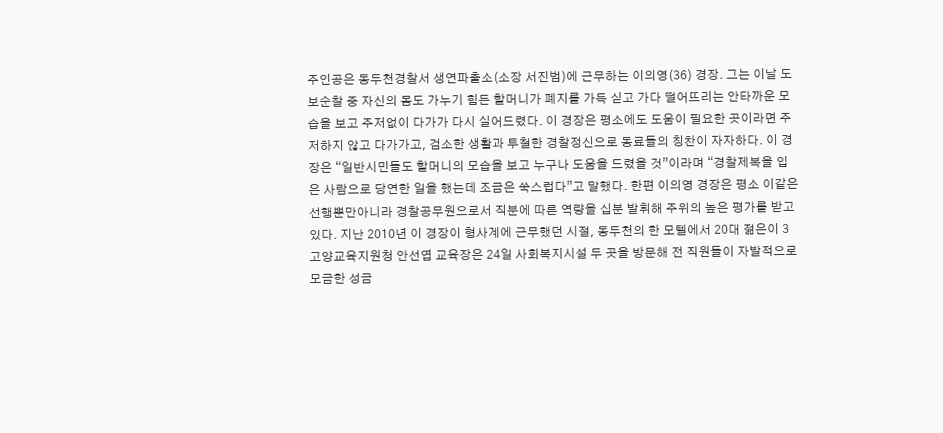주인공은 동두천경찰서 생연파출소(소장 서진범)에 근무하는 이의영(36) 경장. 그는 이날 도보순찰 중 자신의 몸도 가누기 힘든 할머니가 폐지를 가득 싣고 가다 떨어뜨리는 안타까운 모습을 보고 주저없이 다가가 다시 실어드렸다. 이 경장은 평소에도 도움이 필요한 곳이라면 주저하지 않고 다가가고, 검소한 생활과 투철한 경찰정신으로 동료들의 칭찬이 자자하다. 이 경장은 “일반시민들도 할머니의 모습을 보고 누구나 도움을 드렸을 것”이라며 “경찰제복을 입은 사람으로 당연한 일을 했는데 조금은 쑥스럽다”고 말했다. 한편 이의영 경장은 평소 이같은 선행뿐만아니라 경찰공무원으로서 직분에 따른 역량을 십분 발휘해 주위의 높은 평가를 받고 있다. 지난 2010년 이 경장이 형사계에 근무했던 시절, 동두천의 한 모텔에서 20대 젊은이 3
고양교육지원청 안선엽 교육장은 24일 사회복지시설 두 곳을 방문해 전 직원들이 자발적으로 모금한 성금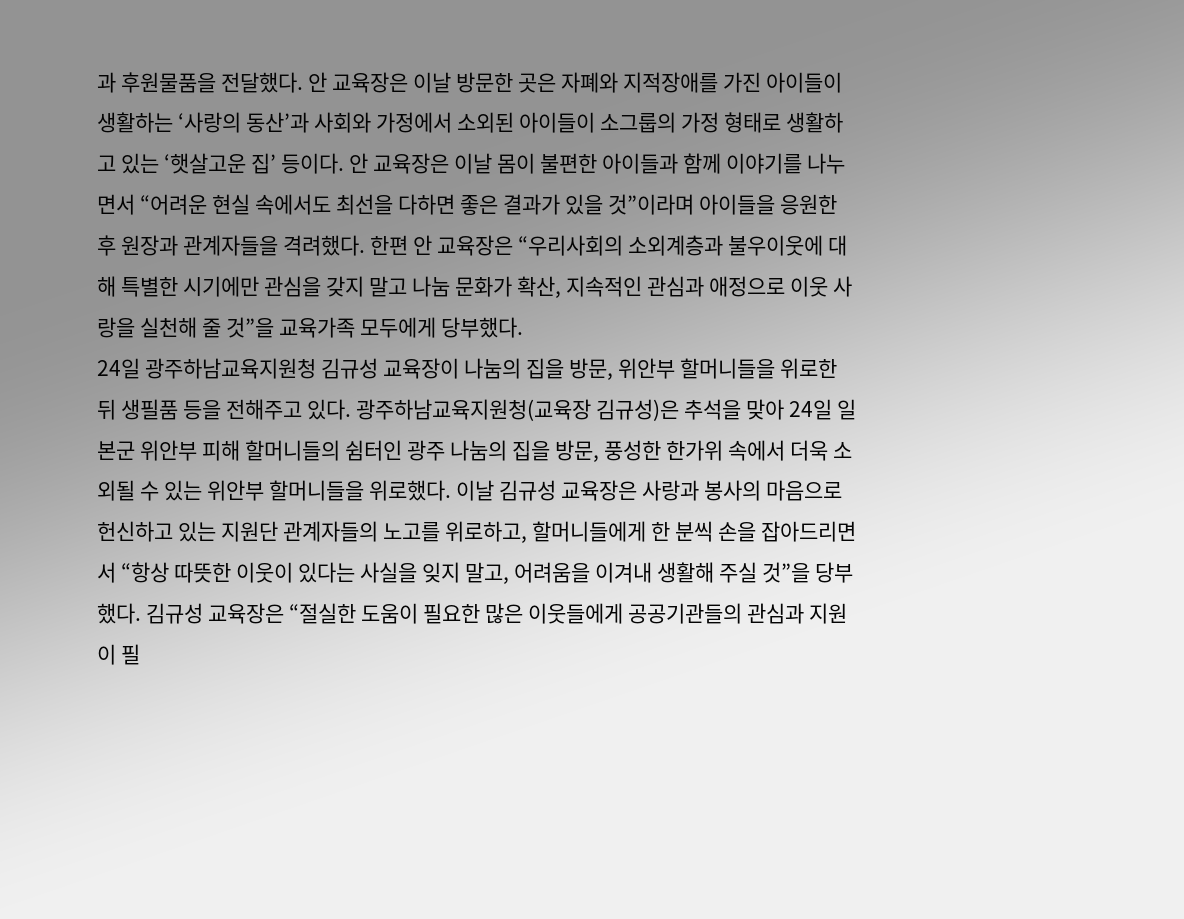과 후원물품을 전달했다. 안 교육장은 이날 방문한 곳은 자폐와 지적장애를 가진 아이들이 생활하는 ‘사랑의 동산’과 사회와 가정에서 소외된 아이들이 소그룹의 가정 형태로 생활하고 있는 ‘햇살고운 집’ 등이다. 안 교육장은 이날 몸이 불편한 아이들과 함께 이야기를 나누면서 “어려운 현실 속에서도 최선을 다하면 좋은 결과가 있을 것”이라며 아이들을 응원한 후 원장과 관계자들을 격려했다. 한편 안 교육장은 “우리사회의 소외계층과 불우이웃에 대해 특별한 시기에만 관심을 갖지 말고 나눔 문화가 확산, 지속적인 관심과 애정으로 이웃 사랑을 실천해 줄 것”을 교육가족 모두에게 당부했다.
24일 광주하남교육지원청 김규성 교육장이 나눔의 집을 방문, 위안부 할머니들을 위로한 뒤 생필품 등을 전해주고 있다. 광주하남교육지원청(교육장 김규성)은 추석을 맞아 24일 일본군 위안부 피해 할머니들의 쉼터인 광주 나눔의 집을 방문, 풍성한 한가위 속에서 더욱 소외될 수 있는 위안부 할머니들을 위로했다. 이날 김규성 교육장은 사랑과 봉사의 마음으로 헌신하고 있는 지원단 관계자들의 노고를 위로하고, 할머니들에게 한 분씩 손을 잡아드리면서 “항상 따뜻한 이웃이 있다는 사실을 잊지 말고, 어려움을 이겨내 생활해 주실 것”을 당부했다. 김규성 교육장은 “절실한 도움이 필요한 많은 이웃들에게 공공기관들의 관심과 지원이 필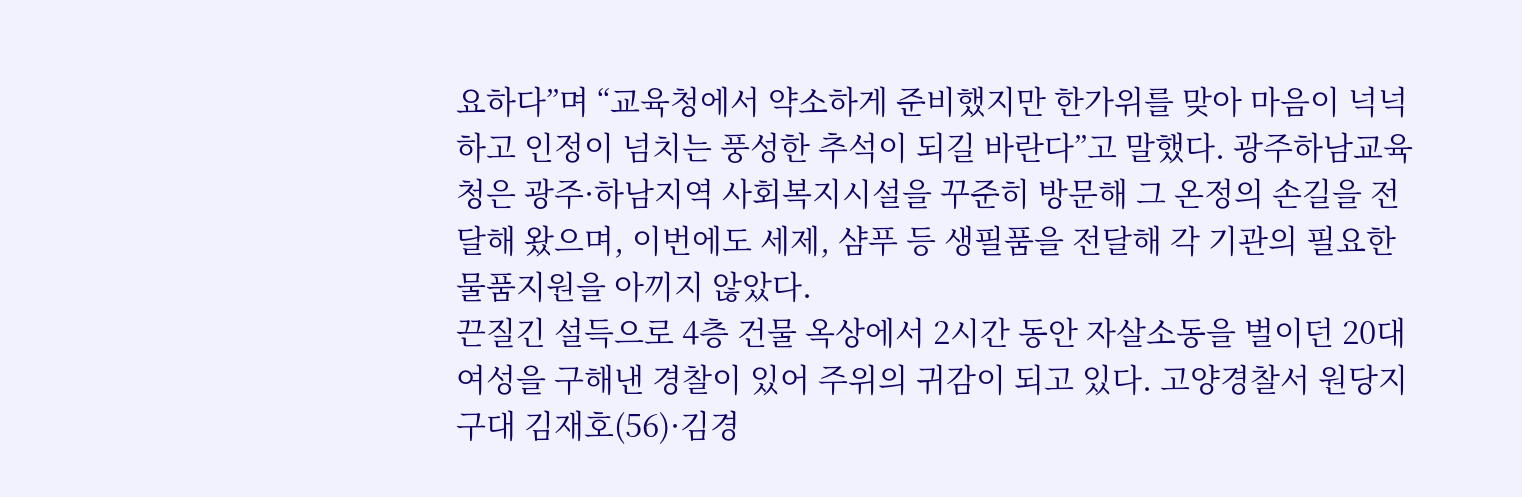요하다”며 “교육청에서 약소하게 준비했지만 한가위를 맞아 마음이 넉넉하고 인정이 넘치는 풍성한 추석이 되길 바란다”고 말했다. 광주하남교육청은 광주·하남지역 사회복지시설을 꾸준히 방문해 그 온정의 손길을 전달해 왔으며, 이번에도 세제, 샴푸 등 생필품을 전달해 각 기관의 필요한 물품지원을 아끼지 않았다.
끈질긴 설득으로 4층 건물 옥상에서 2시간 동안 자살소동을 벌이던 20대 여성을 구해낸 경찰이 있어 주위의 귀감이 되고 있다. 고양경찰서 원당지구대 김재호(56)·김경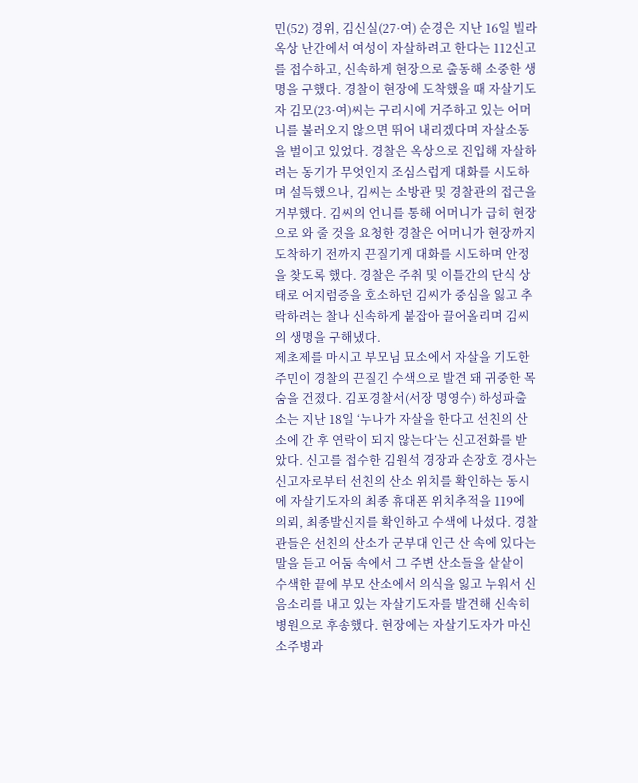민(52) 경위, 김신실(27·여) 순경은 지난 16일 빌라 옥상 난간에서 여성이 자살하려고 한다는 112신고를 접수하고, 신속하게 현장으로 출동해 소중한 생명을 구했다. 경찰이 현장에 도착했을 때 자살기도자 김모(23·여)씨는 구리시에 거주하고 있는 어머니를 불러오지 않으면 뛰어 내리겠다며 자살소동을 벌이고 있었다. 경찰은 옥상으로 진입해 자살하려는 동기가 무엇인지 조심스럽게 대화를 시도하며 설득했으나, 김씨는 소방관 및 경찰관의 접근을 거부했다. 김씨의 언니를 통해 어머니가 급히 현장으로 와 줄 것을 요청한 경찰은 어머니가 현장까지 도착하기 전까지 끈질기게 대화를 시도하며 안정을 찾도록 했다. 경찰은 주취 및 이틀간의 단식 상태로 어지럼증을 호소하던 김씨가 중심을 잃고 추락하려는 찰나 신속하게 붙잡아 끌어올리며 김씨의 생명을 구해냈다.
제초제를 마시고 부모님 묘소에서 자살을 기도한 주민이 경찰의 끈질긴 수색으로 발견 돼 귀중한 목숨을 건졌다. 김포경찰서(서장 명영수) 하성파출소는 지난 18일 ‘누나가 자살을 한다고 선친의 산소에 간 후 연락이 되지 않는다’는 신고전화를 받았다. 신고를 접수한 김원석 경장과 손장호 경사는 신고자로부터 선친의 산소 위치를 확인하는 동시에 자살기도자의 최종 휴대폰 위치추적을 119에 의뢰, 최종발신지를 확인하고 수색에 나섰다. 경찰관들은 선친의 산소가 군부대 인근 산 속에 있다는 말을 듣고 어둠 속에서 그 주변 산소들을 샅샅이 수색한 끝에 부모 산소에서 의식을 잃고 누워서 신음소리를 내고 있는 자살기도자를 발견해 신속히 병원으로 후송했다. 현장에는 자살기도자가 마신 소주병과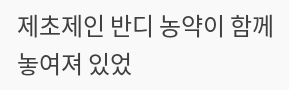제초제인 반디 농약이 함께 놓여져 있었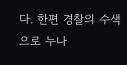다. 한편 경찰의 수색으로 누나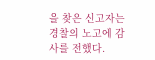을 찾은 신고자는 경찰의 노고에 감사를 전했다.